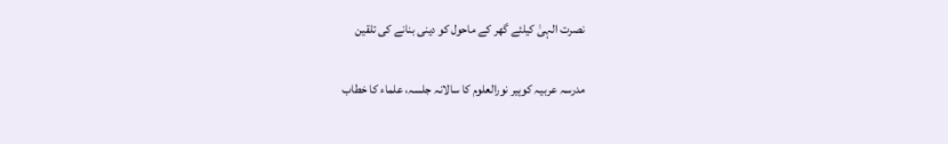نصرت الہیٰ کیلئے گھر کے ماحول کو دینی بنانے کی تلقین

مدرسہ عربیہ کوہیر نورالعلوم کا سالانہ جلسہ، علماء کا خطاب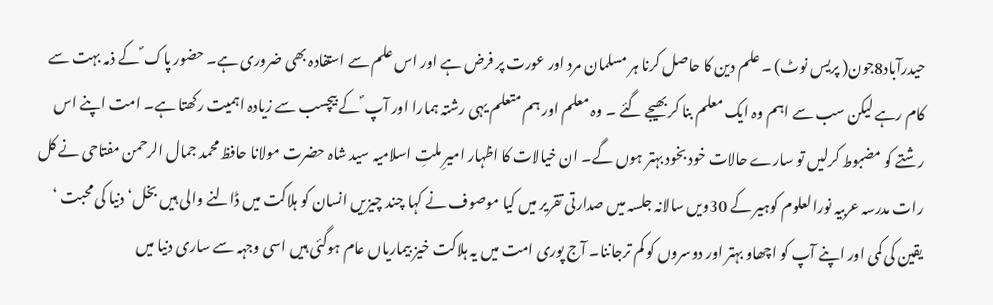حیدرآباد8جون( پریس نوٹ) ۔ علم دین کا حاصل کرنا ہر مسلمان مرد اور عورت پر فرض ہے اور اس علم سے استفادہ بھی ضروری ہے۔ حضور پاک ؐ کے ذمہ بہت سے کام رہے لیکن سب سے اہم وہ ایک معلم بنا کر بھیجے گئے ۔ وہ معلم اور ہم متعلم یہی رشتہ ہمارا اور آپ ؐ کے بیچسب سے زیادہ اہمیت رکھتا ہے۔ امت اپنے اس رشتے کو مضبوط کرلیں تو سارے حالات خود بخود بہتر ہوں گے۔ ان خیالات کا اظہار امیرِ ملتِ اسلامیہ سید شاہ حضرت مولانا حافظ محمد جمال الرحمن مفتاحی نے کل رات مدرسہ عربیہ نورالعلوم کوہیر کے 30ویں سالانہ جلسہ میں صدارتی تقریر میں کیا موصوف نے کہا چند چیزیں انسان کو ہلاکت میں ڈالنے والی ہیں بخل‘ دنیا کی محبت ‘ یقین کی کمی اور اپنے آپ کو اچھاو بہتر اور دوسروں کو کم ترجاننا۔ آج پوری امت میں یہ ہلاکت خیز بیماریاں عام ہوگئی ہیں اسی وجہہ سے ساری دنیا میں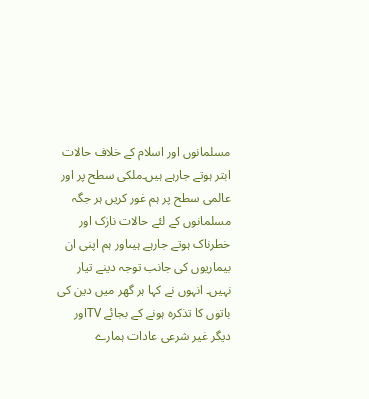مسلمانوں اور اسلام کے خلاف حالات ابتر ہوتے جارہے ہیں۔ملکی سطح پر اور عالمی سطح پر ہم غور کریں ہر جگہ مسلمانوں کے لئے حالات نازک اور خطرناک ہوتے جارہے ہیںاور ہم اپنی ان بیماریوں کی جانب توجہ دینے تیار نہیں۔ انہوں نے کہا ہر گھر میں دین کی باتوں کا تذکرہ ہونے کے بجائے TVاور دیگر غیر شرعی عادات ہمارے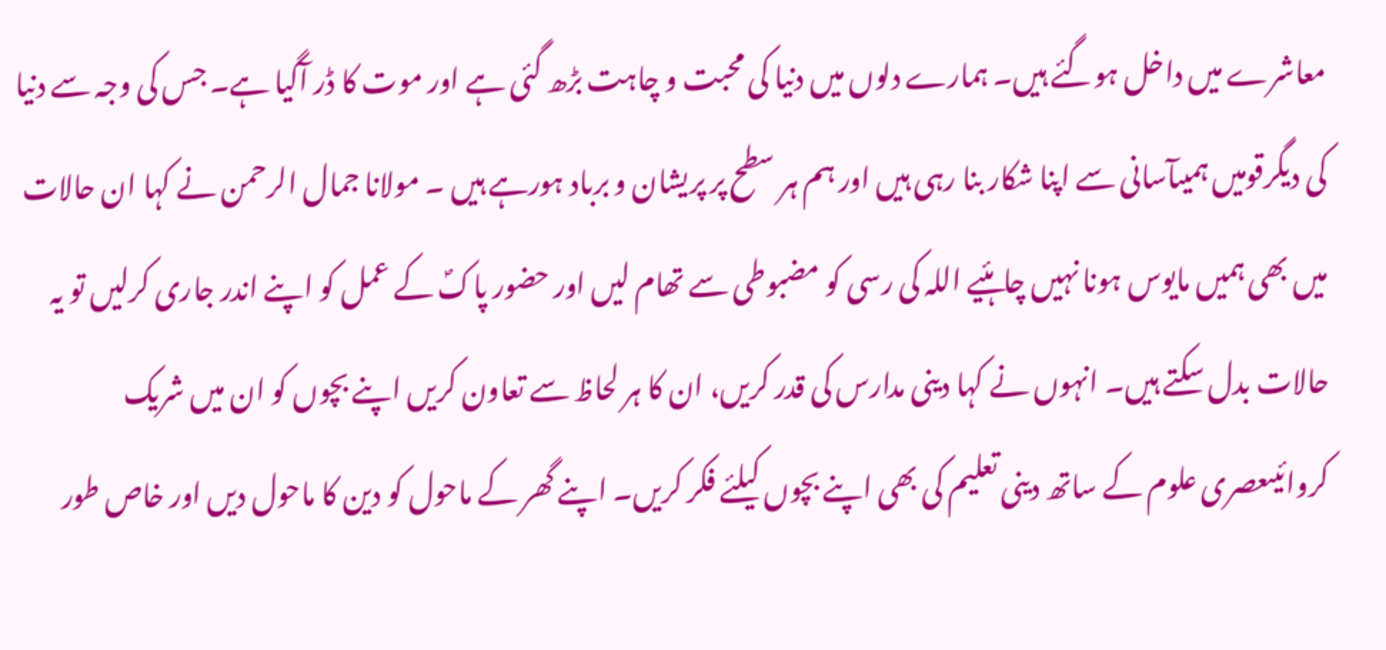معاشرے میں داخل ہوگئے ہیں۔ ہمارے دلوں میں دنیا کی محبت و چاہت بڑھ گئی ہے اور موت کا ڈر آگیا ہے۔ جس کی وجہ سے دنیا کی دیگرقومیں ہمیںآسانی سے اپنا شکار بنا رہی ہیں اور ہم ہر سطح پر پریشان و برباد ہورہے ہیں ۔ مولانا جمال الرحمن نے کہا ان حالات میں بھی ہمیں مایوس ہونا نہیں چاہئیے اللہ کی رسی کو مضبوطی سے تھام لیں اور حضور پاکؐ کے عمل کو اپنے اندر جاری کرلیں تو یہ حالات بدل سکتے ہیں۔ انہوں نے کہا دینی مدارس کی قدر کریں، ان کا ہر لحاظ سے تعاون کریں اپنے بچوں کو ان میں شریک کروائیںعصری علوم کے ساتھ دینی تعلیم کی بھی اپنے بچوں کیلئے فکر کریں۔ اپنے گھر کے ماحول کو دین کا ماحول دیں اور خاص طور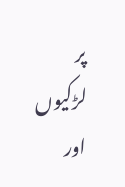پر لڑکیوں اور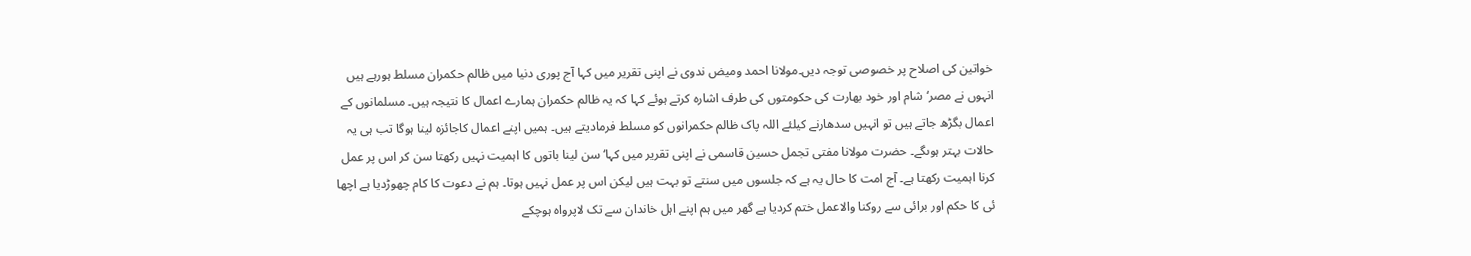خواتین کی اصلاح پر خصوصی توجہ دیں۔مولانا احمد ومیض ندوی نے اپنی تقریر میں کہا آج پوری دنیا میں ظالم حکمران مسلط ہورہے ہیں انہوں نے مصر‘ شام اور خود بھارت کی حکومتوں کی طرف اشارہ کرتے ہوئے کہا کہ یہ ظالم حکمران ہمارے اعمال کا نتیجہ ہیں۔ مسلمانوں کے اعمال بگڑھ جاتے ہیں تو انہیں سدھارنے کیلئے اللہ پاک ظالم حکمرانوں کو مسلط فرمادیتے ہیں۔ ہمیں اپنے اعمال کاجائزہ لینا ہوگا تب ہی یہ حالات بہتر ہوںگے۔ حضرت مولانا مفتی تجمل حسین قاسمی نے اپنی تقریر میں کہا‘ سن لینا باتوں کا اہمیت نہیں رکھتا سن کر اس پر عمل کرنا اہمیت رکھتا ہے۔ آج امت کا حال یہ ہے کہ جلسوں میں سنتے تو بہت ہیں لیکن اس پر عمل نہیں ہوتا۔ ہم نے دعوت کا کام چھوڑدیا ہے اچھا ئی کا حکم اور برائی سے روکنا والاعمل ختم کردیا ہے گھر میں ہم اپنے اہل خاندان سے تک لاپرواہ ہوچکے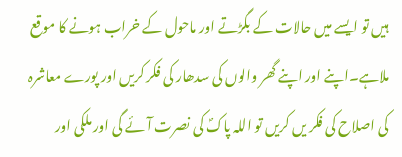ہیں تو ایسے میں حالات کے بگڑتے اور ماحول کے خراب ہونے کا موقع ملاہے۔اپنے اور اپنے گھر والوں کی سدھار کی فکر کریں اور پورے معاشرہ کی اصلاح کی فکر یں کریں تو اللہ پاکؐ کی نصرت آئے گی اور ملکی اور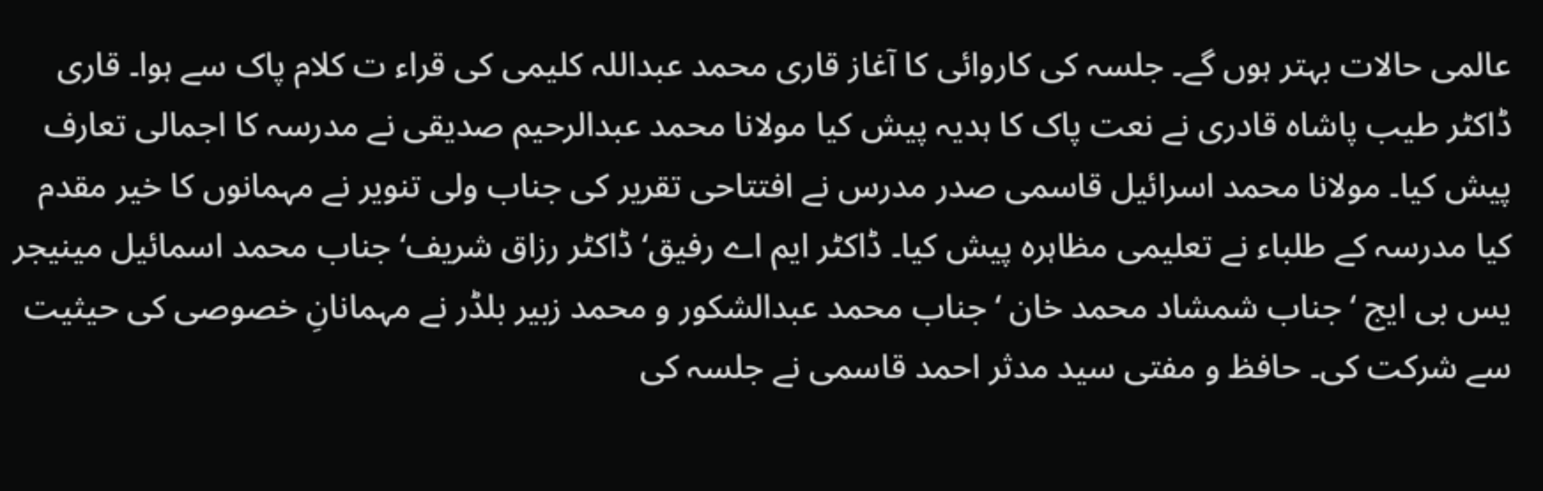عالمی حالات بہتر ہوں گے۔ جلسہ کی کاروائی کا آغاز قاری محمد عبداللہ کلیمی کی قراء ت کلام پاک سے ہوا۔ قاری ڈاکٹر طیب پاشاہ قادری نے نعت پاک کا ہدیہ پیش کیا مولانا محمد عبدالرحیم صدیقی نے مدرسہ کا اجمالی تعارف پیش کیا۔ مولانا محمد اسرائیل قاسمی صدر مدرس نے افتتاحی تقریر کی جناب ولی تنویر نے مہمانوں کا خیر مقدم کیا مدرسہ کے طلباء نے تعلیمی مظاہرہ پیش کیا۔ ڈاکٹر ایم اے رفیق‘ ڈاکٹر رزاق شریف‘ جناب محمد اسمائیل مینیجر یس بی ایج ‘ جناب شمشاد محمد خان ‘ جناب محمد عبدالشکور و محمد زبیر بلڈر نے مہمانانِ خصوصی کی حیثیت سے شرکت کی۔ حافظ و مفتی سید مدثر احمد قاسمی نے جلسہ کی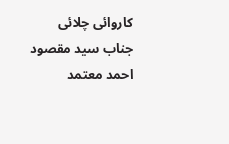کاروائی چلائی جناب سید مقصود احمد معتمد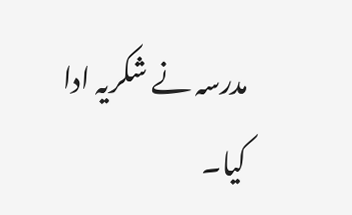مدرسہ نے شکریہ ادا کیا۔